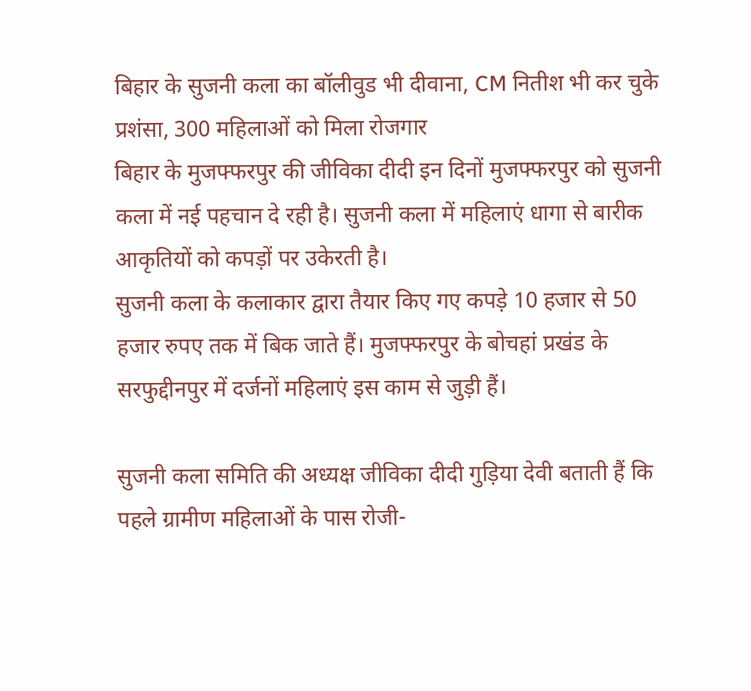बिहार के सुजनी कला का बॉलीवुड भी दीवाना, CM नितीश भी कर चुके प्रशंसा, 300 महिलाओं को मिला रोजगार
बिहार के मुजफ्फरपुर की जीविका दीदी इन दिनों मुजफ्फरपुर को सुजनी कला में नई पहचान दे रही है। सुजनी कला में महिलाएं धागा से बारीक आकृतियों को कपड़ों पर उकेरती है।
सुजनी कला के कलाकार द्वारा तैयार किए गए कपड़े 10 हजार से 50 हजार रुपए तक में बिक जाते हैं। मुजफ्फरपुर के बोचहां प्रखंड के सरफुद्दीनपुर में दर्जनों महिलाएं इस काम से जुड़ी हैं।

सुजनी कला समिति की अध्यक्ष जीविका दीदी गुड़िया देवी बताती हैं कि पहले ग्रामीण महिलाओं के पास रोजी-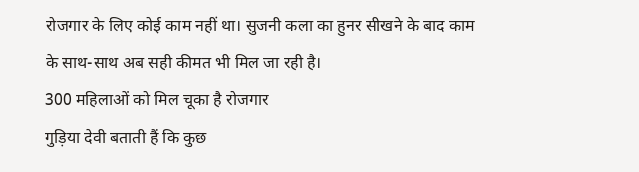रोजगार के लिए कोई काम नहीं था। सुजनी कला का हुनर सीखने के बाद काम के साथ-साथ अब सही कीमत भी मिल जा रही है।
300 महिलाओं को मिल चूका है रोजगार
गुड़िया देवी बताती हैं कि कुछ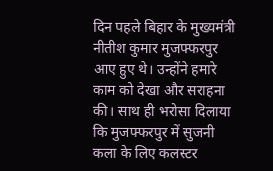दिन पहले बिहार के मुख्यमंत्री नीतीश कुमार मुजफ्फरपुर आए हुए थे। उन्होंने हमारे काम को देखा और सराहना की। साथ ही भरोसा दिलाया कि मुजफ्फरपुर में सुजनी कला के लिए कलस्टर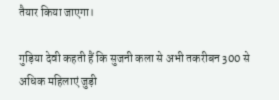तैयार किया जाएगा।

गुड़िया देवी कहती हैं कि सुजनी कला से अभी तकरीबन 300 से अधिक महिलाएं जुड़ी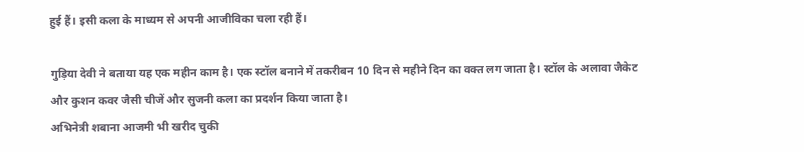हुई हैं। इसी कला के माध्यम से अपनी आजीविका चला रही हैं।

गुड़िया देवी ने बताया यह एक महीन काम है। एक स्टॉल बनाने में तकरीबन 10 दिन से महीने दिन का वक्त लग जाता है। स्टॉल के अलावा जैकेट और कुशन कवर जैसी चीजें और सुजनी कला का प्रदर्शन किया जाता है।
अभिनेत्री शबाना आजमी भी खरीद चुकी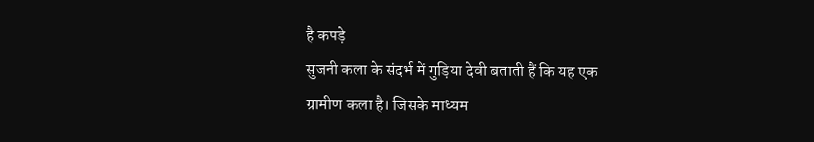है कपड़े
सुजनी कला के संदर्भ में गुड़िया देवी बताती हैं कि यह एक ग्रामीण कला है। जिसके माध्यम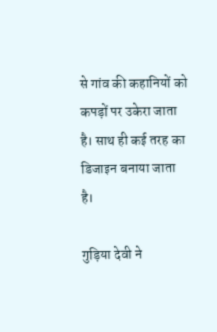से गांव की कहानियों को कपड़ों पर उकेरा जाता है। साथ ही कई तरह का डिजाइन बनाया जाता है।

गुड़िया देवी ने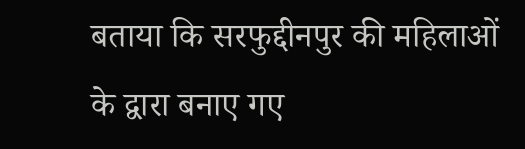बताया कि सरफुद्दीनपुर की महिलाओं के द्वारा बनाए गए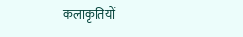कलाकृतियों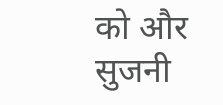को और सुजनी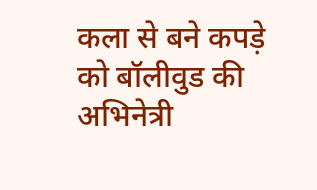कला से बने कपड़े को बॉलीवुड की अभिनेत्री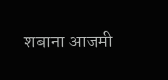शबाना आजमी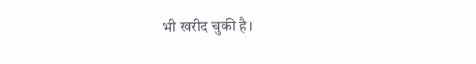भी खरीद चुकी है।